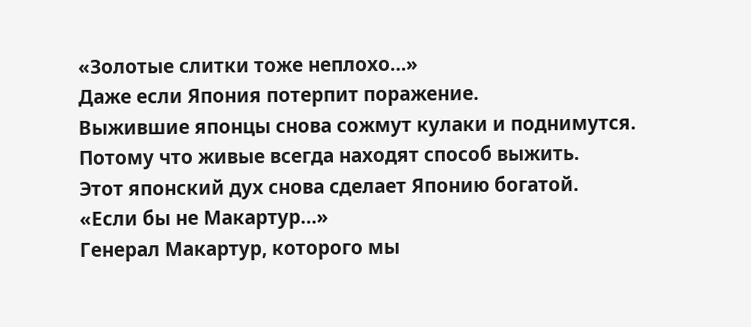«Золотые слитки тоже неплохо…»
Даже если Япония потерпит поражение.
Выжившие японцы снова сожмут кулаки и поднимутся.
Потому что живые всегда находят способ выжить.
Этот японский дух снова сделает Японию богатой.
«Если бы не Макартур…»
Генерал Макартур, которого мы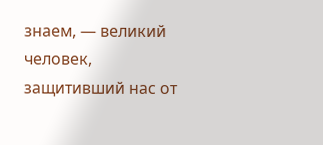знаем, — великий человек, защитивший нас от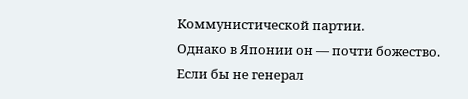Коммунистической партии.
Однако в Японии он — почти божество.
Если бы не генерал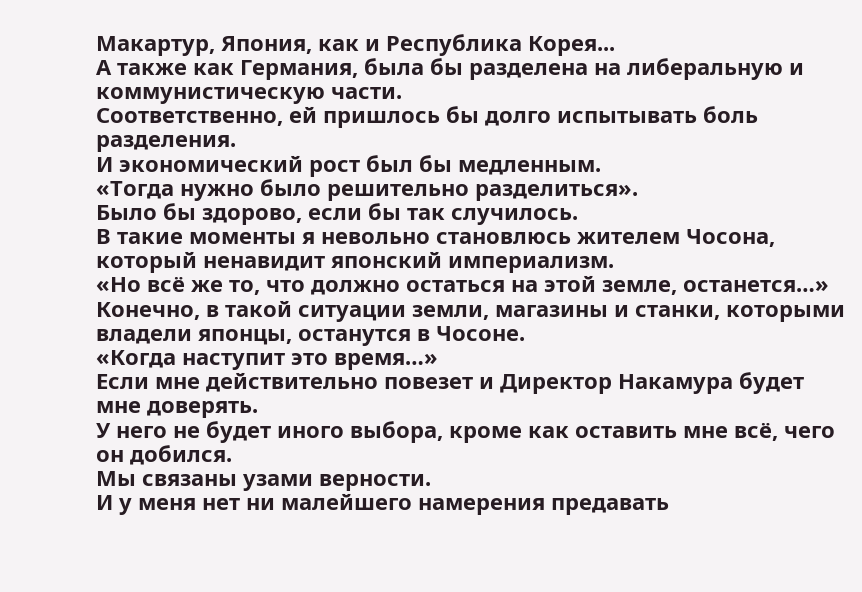Макартур, Япония, как и Республика Корея...
А также как Германия, была бы разделена на либеральную и коммунистическую части.
Соответственно, ей пришлось бы долго испытывать боль разделения.
И экономический рост был бы медленным.
«Тогда нужно было решительно разделиться».
Было бы здорово, если бы так случилось.
В такие моменты я невольно становлюсь жителем Чосона, который ненавидит японский империализм.
«Но всё же то, что должно остаться на этой земле, останется…»
Конечно, в такой ситуации земли, магазины и станки, которыми владели японцы, останутся в Чосоне.
«Когда наступит это время…»
Если мне действительно повезет и Директор Накамура будет мне доверять.
У него не будет иного выбора, кроме как оставить мне всё, чего он добился.
Мы связаны узами верности.
И у меня нет ни малейшего намерения предавать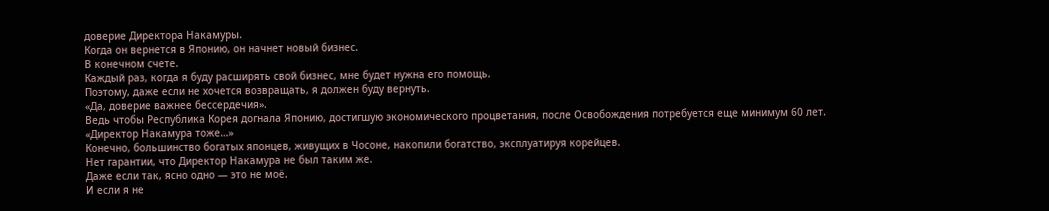доверие Директора Накамуры.
Когда он вернется в Японию, он начнет новый бизнес.
В конечном счете.
Каждый раз, когда я буду расширять свой бизнес, мне будет нужна его помощь.
Поэтому, даже если не хочется возвращать, я должен буду вернуть.
«Да, доверие важнее бессердечия».
Ведь чтобы Республика Корея догнала Японию, достигшую экономического процветания, после Освобождения потребуется еще минимум 60 лет.
«Директор Накамура тоже…»
Конечно, большинство богатых японцев, живущих в Чосоне, накопили богатство, эксплуатируя корейцев.
Нет гарантии, что Директор Накамура не был таким же.
Даже если так, ясно одно — это не моё.
И если я не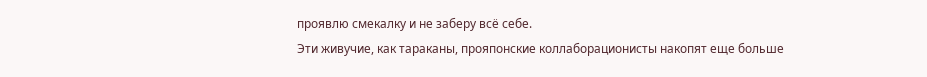проявлю смекалку и не заберу всё себе.
Эти живучие, как тараканы, прояпонские коллаборационисты накопят еще больше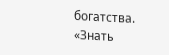богатства.
«Знать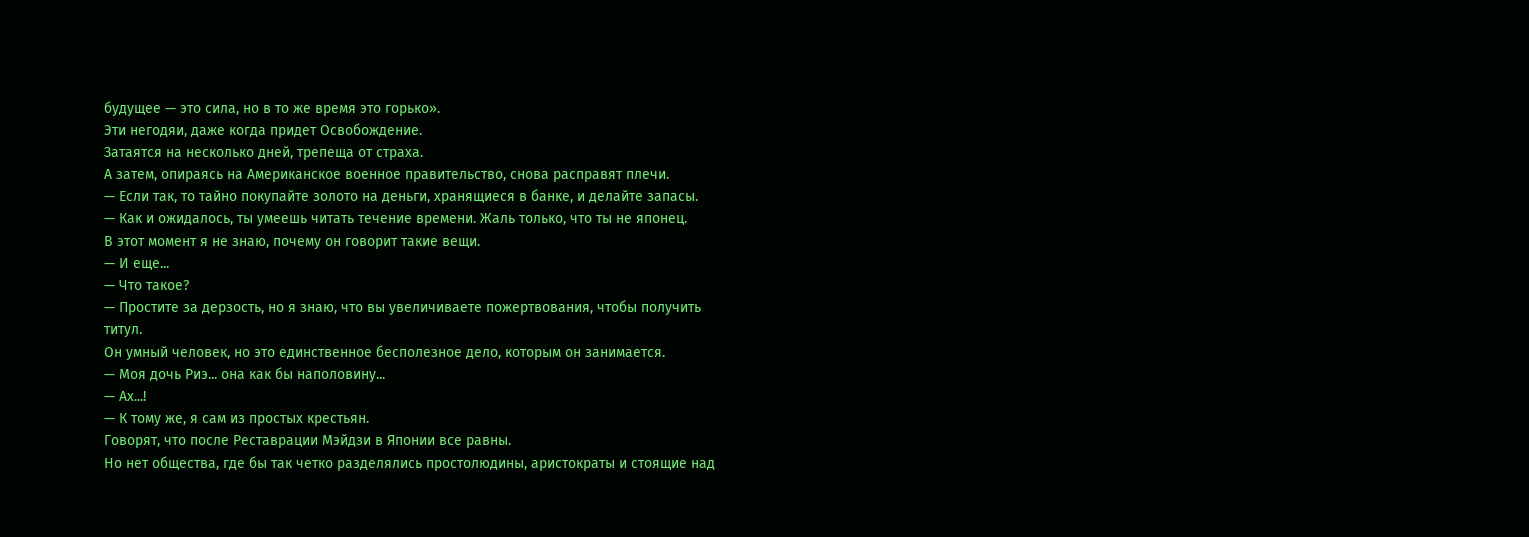будущее — это сила, но в то же время это горько».
Эти негодяи, даже когда придет Освобождение.
Затаятся на несколько дней, трепеща от страха.
А затем, опираясь на Американское военное правительство, снова расправят плечи.
— Если так, то тайно покупайте золото на деньги, хранящиеся в банке, и делайте запасы.
— Как и ожидалось, ты умеешь читать течение времени. Жаль только, что ты не японец.
В этот момент я не знаю, почему он говорит такие вещи.
— И еще...
— Что такое?
— Простите за дерзость, но я знаю, что вы увеличиваете пожертвования, чтобы получить титул.
Он умный человек, но это единственное бесполезное дело, которым он занимается.
— Моя дочь Риэ... она как бы наполовину...
— Ах...!
— К тому же, я сам из простых крестьян.
Говорят, что после Реставрации Мэйдзи в Японии все равны.
Но нет общества, где бы так четко разделялись простолюдины, аристократы и стоящие над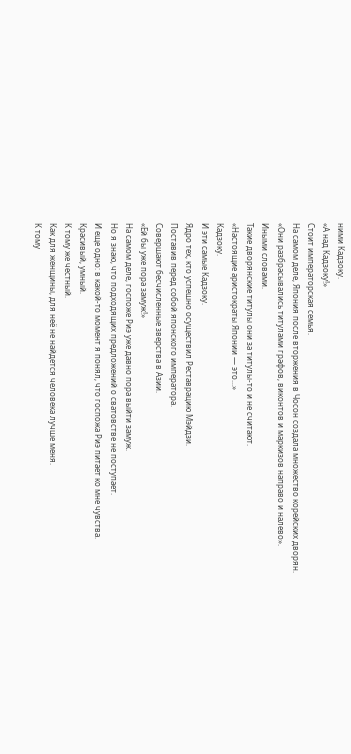ними Кадзоку.
«А над Кадзоку!»
Стоит императорская семья.
На самом деле, Япония после вторжения в Чосон создала множество корейских дворян.
«Они разбрасывались титулами графов, виконтов и маркизов направо и налево».
Иными словами.
Такие дворянские титулы они за титулы-то и не считают.
«Настоящие аристократы Японии — это...»
Кадзоку.
И эти самые Кадзоку.
Ядро тех, кто успешно осуществил Реставрацию Мэйдзи.
Поставив перед собой японского императора.
Совершают бесчисленные зверства в Азии.
«Ей бы уже пора замуж!»
На самом деле, госпоже Риэ уже давно пора выйти замуж.
Но я знаю, что подходящих предложений о сватовстве не поступает.
И еще одно: в какой-то момент я понял, что госпожа Риэ питает ко мне чувства.
Красивый, умный.
К тому же честный.
Как для женщины, для неё не найдется человека лучше меня.
К тому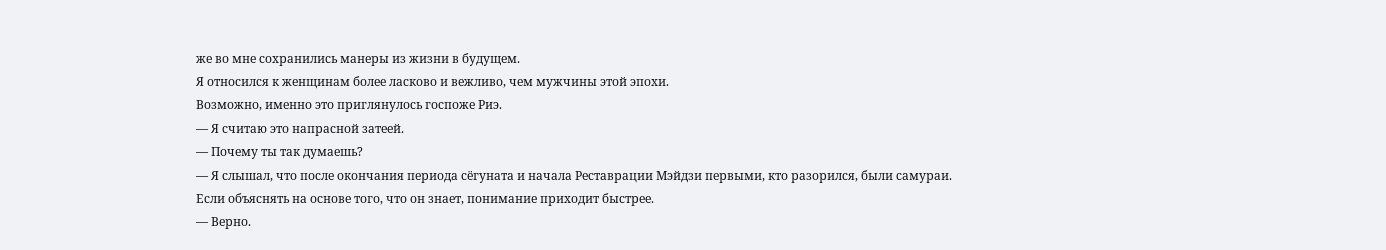же во мне сохранились манеры из жизни в будущем.
Я относился к женщинам более ласково и вежливо, чем мужчины этой эпохи.
Возможно, именно это приглянулось госпоже Риэ.
— Я считаю это напрасной затеей.
— Почему ты так думаешь?
— Я слышал, что после окончания периода сёгуната и начала Реставрации Мэйдзи первыми, кто разорился, были самураи.
Если объяснять на основе того, что он знает, понимание приходит быстрее.
— Верно.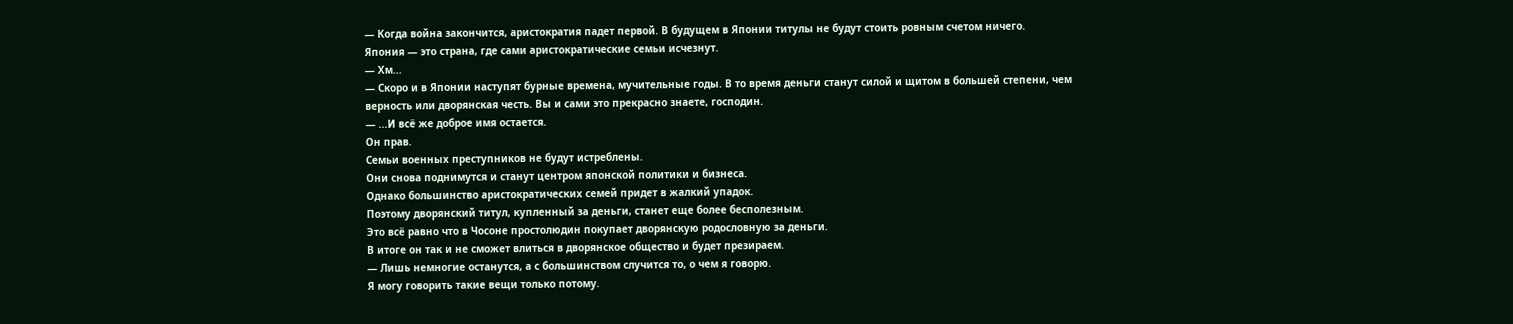— Когда война закончится, аристократия падет первой. В будущем в Японии титулы не будут стоить ровным счетом ничего.
Япония — это страна, где сами аристократические семьи исчезнут.
— Хм...
— Скоро и в Японии наступят бурные времена, мучительные годы. В то время деньги станут силой и щитом в большей степени, чем верность или дворянская честь. Вы и сами это прекрасно знаете, господин.
— ...И всё же доброе имя остается.
Он прав.
Семьи военных преступников не будут истреблены.
Они снова поднимутся и станут центром японской политики и бизнеса.
Однако большинство аристократических семей придет в жалкий упадок.
Поэтому дворянский титул, купленный за деньги, станет еще более бесполезным.
Это всё равно что в Чосоне простолюдин покупает дворянскую родословную за деньги.
В итоге он так и не сможет влиться в дворянское общество и будет презираем.
— Лишь немногие останутся, а с большинством случится то, о чем я говорю.
Я могу говорить такие вещи только потому.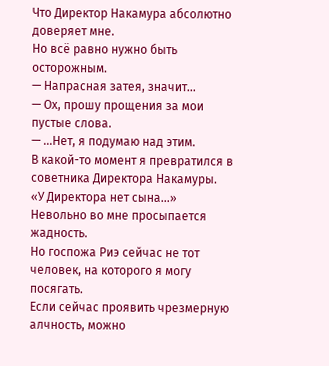Что Директор Накамура абсолютно доверяет мне.
Но всё равно нужно быть осторожным.
— Напрасная затея, значит...
— Ох, прошу прощения за мои пустые слова.
— ...Нет, я подумаю над этим.
В какой-то момент я превратился в советника Директора Накамуры.
«У Директора нет сына...»
Невольно во мне просыпается жадность.
Но госпожа Риэ сейчас не тот человек, на которого я могу посягать.
Если сейчас проявить чрезмерную алчность, можно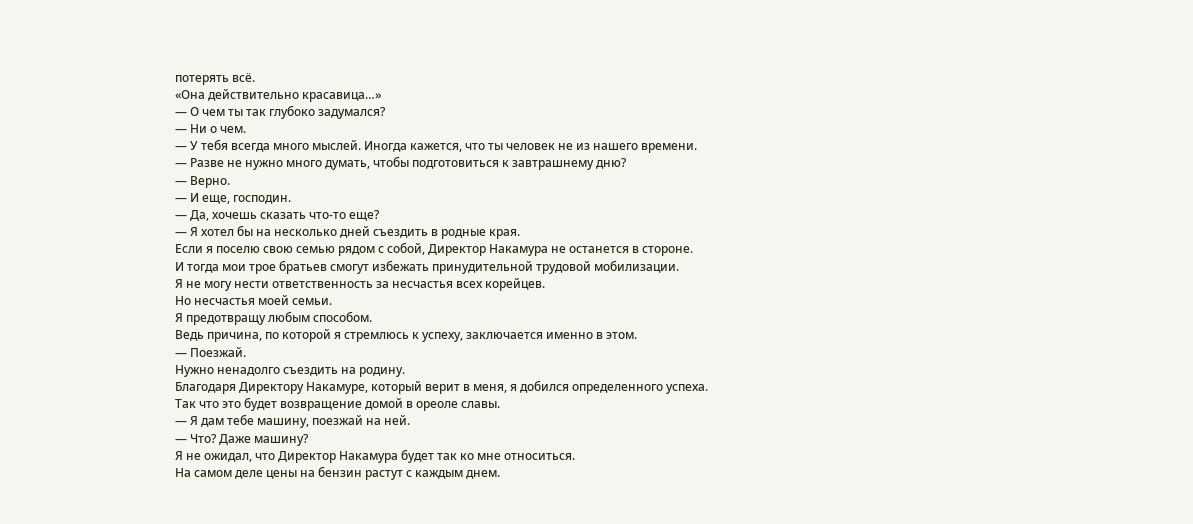потерять всё.
«Она действительно красавица…»
— О чем ты так глубоко задумался?
— Ни о чем.
— У тебя всегда много мыслей. Иногда кажется, что ты человек не из нашего времени.
— Разве не нужно много думать, чтобы подготовиться к завтрашнему дню?
— Верно.
— И еще, господин.
— Да, хочешь сказать что-то еще?
— Я хотел бы на несколько дней съездить в родные края.
Если я поселю свою семью рядом с собой, Директор Накамура не останется в стороне.
И тогда мои трое братьев смогут избежать принудительной трудовой мобилизации.
Я не могу нести ответственность за несчастья всех корейцев.
Но несчастья моей семьи.
Я предотвращу любым способом.
Ведь причина, по которой я стремлюсь к успеху, заключается именно в этом.
— Поезжай.
Нужно ненадолго съездить на родину.
Благодаря Директору Накамуре, который верит в меня, я добился определенного успеха.
Так что это будет возвращение домой в ореоле славы.
— Я дам тебе машину, поезжай на ней.
— Что? Даже машину?
Я не ожидал, что Директор Накамура будет так ко мне относиться.
На самом деле цены на бензин растут с каждым днем.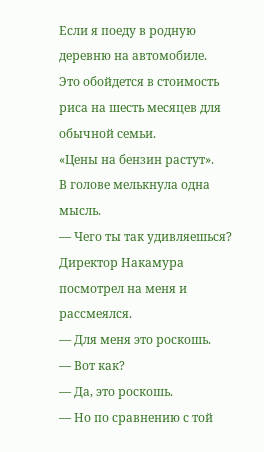Если я поеду в родную деревню на автомобиле.
Это обойдется в стоимость риса на шесть месяцев для обычной семьи.
«Цены на бензин растут».
В голове мелькнула одна мысль.
— Чего ты так удивляешься?
Директор Накамура посмотрел на меня и рассмеялся.
— Для меня это роскошь.
— Вот как?
— Да, это роскошь.
— Но по сравнению с той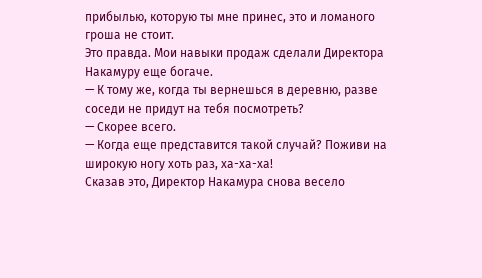прибылью, которую ты мне принес, это и ломаного гроша не стоит.
Это правда. Мои навыки продаж сделали Директора Накамуру еще богаче.
— К тому же, когда ты вернешься в деревню, разве соседи не придут на тебя посмотреть?
— Скорее всего.
— Когда еще представится такой случай? Поживи на широкую ногу хоть раз, ха-ха-ха!
Сказав это, Директор Накамура снова весело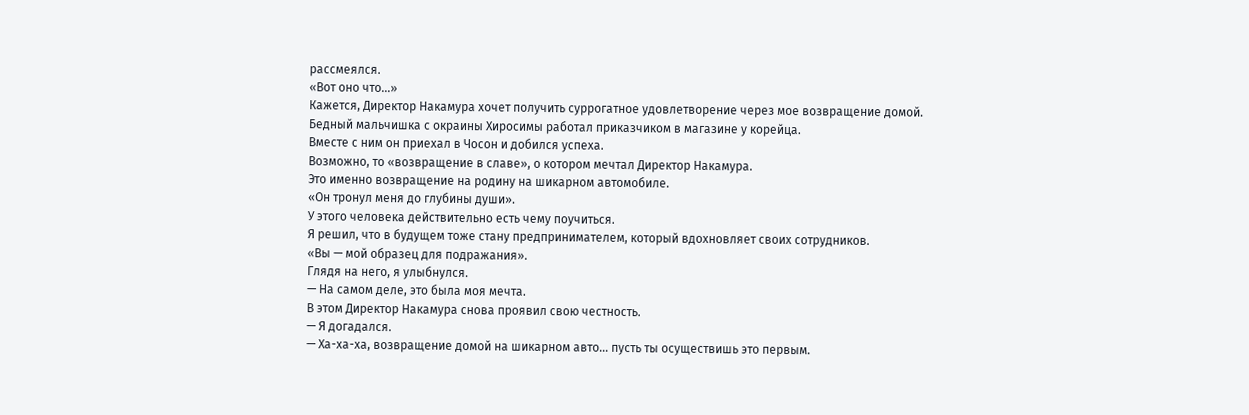рассмеялся.
«Вот оно что…»
Кажется, Директор Накамура хочет получить суррогатное удовлетворение через мое возвращение домой.
Бедный мальчишка с окраины Хиросимы работал приказчиком в магазине у корейца.
Вместе с ним он приехал в Чосон и добился успеха.
Возможно, то «возвращение в славе», о котором мечтал Директор Накамура.
Это именно возвращение на родину на шикарном автомобиле.
«Он тронул меня до глубины души».
У этого человека действительно есть чему поучиться.
Я решил, что в будущем тоже стану предпринимателем, который вдохновляет своих сотрудников.
«Вы — мой образец для подражания».
Глядя на него, я улыбнулся.
— На самом деле, это была моя мечта.
В этом Директор Накамура снова проявил свою честность.
— Я догадался.
— Ха-ха-ха, возвращение домой на шикарном авто... пусть ты осуществишь это первым.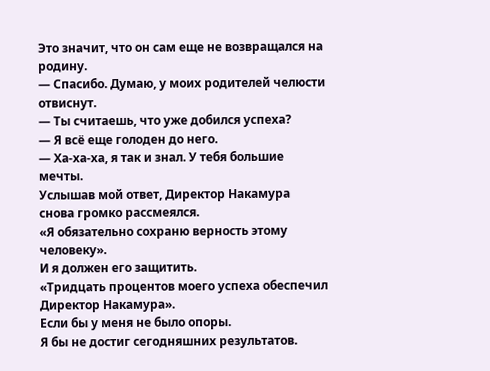Это значит, что он сам еще не возвращался на родину.
— Спасибо. Думаю, у моих родителей челюсти отвиснут.
— Ты считаешь, что уже добился успеха?
— Я всё еще голоден до него.
— Ха-ха-ха, я так и знал. У тебя большие мечты.
Услышав мой ответ, Директор Накамура снова громко рассмеялся.
«Я обязательно сохраню верность этому человеку».
И я должен его защитить.
«Тридцать процентов моего успеха обеспечил Директор Накамура».
Если бы у меня не было опоры.
Я бы не достиг сегодняшних результатов.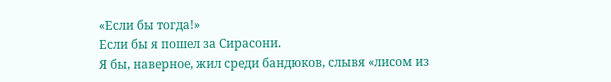«Если бы тогда!»
Если бы я пошел за Сирасони.
Я бы, наверное, жил среди бандюков, слывя «лисом из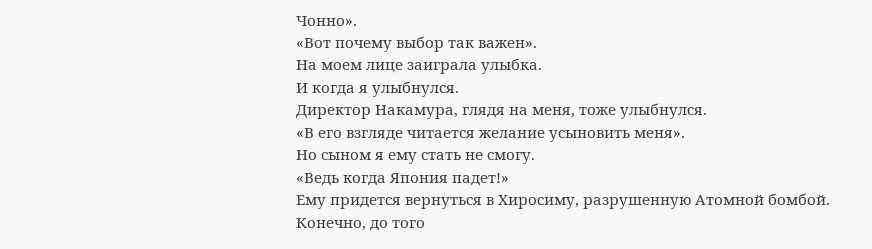Чонно».
«Вот почему выбор так важен».
На моем лице заиграла улыбка.
И когда я улыбнулся.
Директор Накамура, глядя на меня, тоже улыбнулся.
«В его взгляде читается желание усыновить меня».
Но сыном я ему стать не смогу.
«Ведь когда Япония падет!»
Ему придется вернуться в Хиросиму, разрушенную Атомной бомбой.
Конечно, до того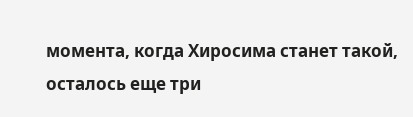момента, когда Хиросима станет такой, осталось еще три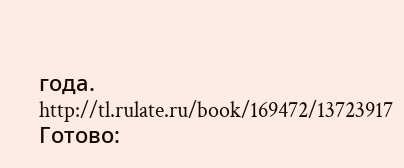года.
http://tl.rulate.ru/book/169472/13723917
Готово: